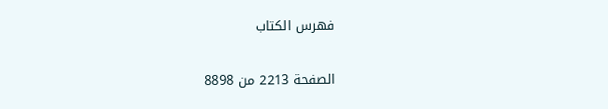فهرس الكتاب

الصفحة 2213 من 8898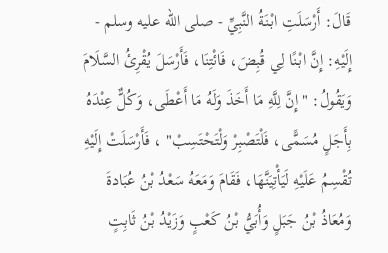قَالَ: أَرْسَلَتِ ابْنَةُ النَّبِيِّ - صلى الله عليه وسلم - إِلَيْهِ: إِنَّ ابْنًا لِي قُبِضَ، فَائْتِنَا، فَأَرْسَلَ يُقْرِئُ السَّلَامَ وَيَقُولُ: "إِنَّ لِلَّهِ مَا أَخَذَ وَلَهُ مَا أَعْطَى، وَكُلٌّ عِنْدَهُ بِأَجَلٍ مُسَمًّى، فَلْتَصْبِرْ وَلْتَحْتَسِبْ" ، فَأَرْسَلَتْ إِلَيْهِ تُقْسِمُ عَلَيْهِ لَيَأْتِيَنَّهَا، فَقَامَ وَمَعَهُ سَعْدُ بْنُ عُبَادةَ وَمُعَاذُ بْنُ جَبَلٍ وَأُبَيُّ بْنُ كَعْبٍ وَزَيْدُ بْنُ ثَابِتٍ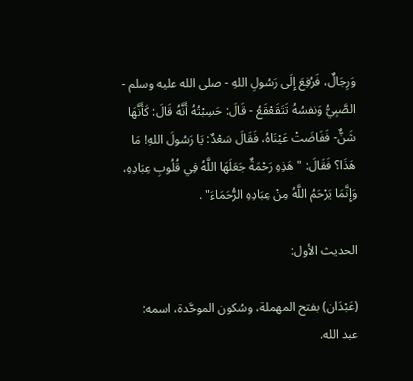وَرِجَالٌ، فَرُفِعَ إِلَى رَسُولِ اللهِ - صلى الله عليه وسلم - الصَّبِيُّ وَنفسُهُ تَتَقَعْقَعُ - قَالَ: حَسِبْتُهُ أَنَّهُ قَالَ: كَأَنَّهَا شَنٌّ- فَفَاضَتْ عَيْنَاهُ، فَقَالَ سَعْدٌ: يَا رَسُولَ اللهِ! مَا هَذَا؟ فَقَالَ: "هَذِهِ رَحْمَةٌ جَعَلَهَا اللَّهُ فِي قُلُوبِ عِبَادِهِ، وَإِنَّمَا يَرْحَمُ اللَّهُ مِنْ عِبَادِهِ الرُّحَمَاءَ" .

الحديث الأول:

(عَبْدَان) بفتح المهملة، وسُكون الموحَّدة، اسمه: عبد الله.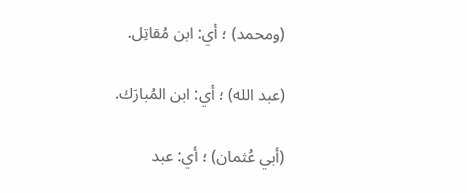(ومحمد) ؛ أي: ابن مُقاتِل.

(عبد الله) ؛ أي: ابن المُبارَك.

(أبي عُثمان) ؛ أي: عبد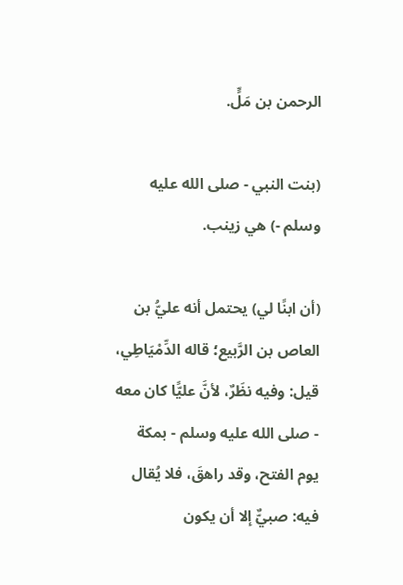الرحمن بن مَلٍّ.

(بنت النبي - صلى الله عليه وسلم -) هي زينب.

(أن ابنًا لي) يحتمل أنه عليُّ بن العاص بن الرَّبيع؛ قاله الدِّمْيَاطِي، قيل: وفيه نظَرٌ، لأنَّ عليًّا كان معه - صلى الله عليه وسلم - بمكة يوم الفتح، وقد راهقَ، فلا يُقال فيه: صبيٌّ إلا أن يكون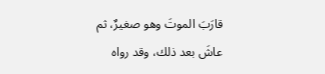قارَبَ الموتَ وهو صغيرٌ، ثم عاشَ بعد ذلك، وقد رواه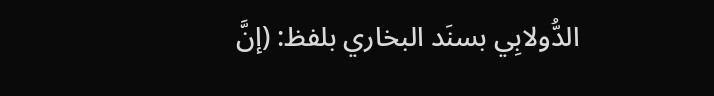الدُّولابِي بسنَد البخاري بلفظ: (إنَّ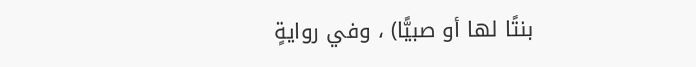بنتًا لها أو صبيًّا) ، وفي روايةٍ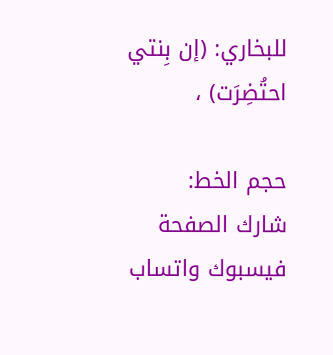للبخاري: (إن بِنتي احتُضِرَت) ،

حجم الخط:
شارك الصفحة
فيسبوك واتساب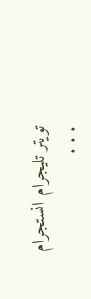تويتر تليجرام انستجرام
. . .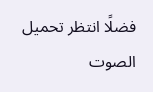فضلًا انتظر تحميل الصوت